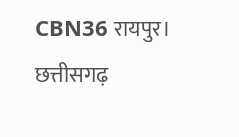CBN36 रायपुर। छत्तीसगढ़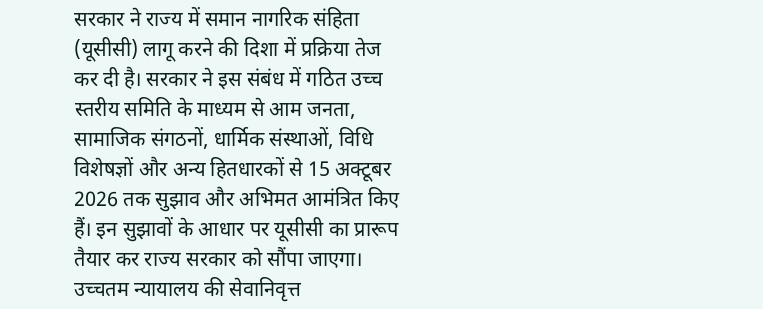सरकार ने राज्य में समान नागरिक संहिता (यूसीसी) लागू करने की दिशा में प्रक्रिया तेज कर दी है। सरकार ने इस संबंध में गठित उच्च स्तरीय समिति के माध्यम से आम जनता, सामाजिक संगठनों, धार्मिक संस्थाओं, विधि विशेषज्ञों और अन्य हितधारकों से 15 अक्टूबर 2026 तक सुझाव और अभिमत आमंत्रित किए हैं। इन सुझावों के आधार पर यूसीसी का प्रारूप तैयार कर राज्य सरकार को सौंपा जाएगा।
उच्चतम न्यायालय की सेवानिवृत्त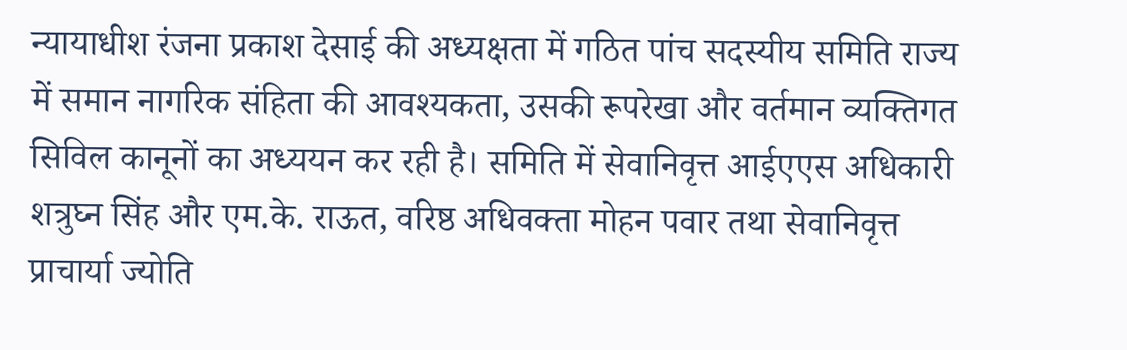न्यायाधीश रंजना प्रकाश देसाई की अध्यक्षता में गठित पांच सदस्यीय समिति राज्य में समान नागरिक संहिता की आवश्यकता, उसकी रूपरेखा और वर्तमान व्यक्तिगत सिविल कानूनों का अध्ययन कर रही है। समिति में सेवानिवृत्त आईएएस अधिकारी शत्रुघ्न सिंह और एम.के. राऊत, वरिष्ठ अधिवक्ता मोहन पवार तथा सेवानिवृत्त प्राचार्या ज्योति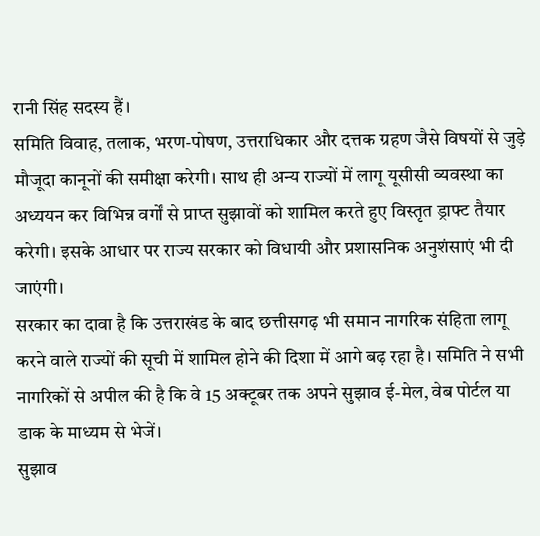रानी सिंह सदस्य हैं।
समिति विवाह, तलाक, भरण-पोषण, उत्तराधिकार और दत्तक ग्रहण जैसे विषयों से जुड़े मौजूदा कानूनों की समीक्षा करेगी। साथ ही अन्य राज्यों में लागू यूसीसी व्यवस्था का अध्ययन कर विभिन्न वर्गों से प्राप्त सुझावों को शामिल करते हुए विस्तृत ड्राफ्ट तैयार करेगी। इसके आधार पर राज्य सरकार को विधायी और प्रशासनिक अनुशंसाएं भी दी जाएंगी।
सरकार का दावा है कि उत्तराखंड के बाद छत्तीसगढ़ भी समान नागरिक संहिता लागू करने वाले राज्यों की सूची में शामिल होने की दिशा में आगे बढ़ रहा है। समिति ने सभी नागरिकों से अपील की है कि वे 15 अक्टूबर तक अपने सुझाव ई-मेल, वेब पोर्टल या डाक के माध्यम से भेजें।
सुझाव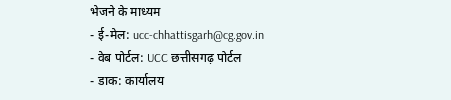भेजने के माध्यम
- ई-मेल: ucc-chhattisgarh@cg.gov.in
- वेब पोर्टल: UCC छत्तीसगढ़ पोर्टल
- डाक: कार्यालय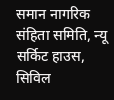समान नागरिक संहिता समिति, न्यू सर्किट हाउस, सिविल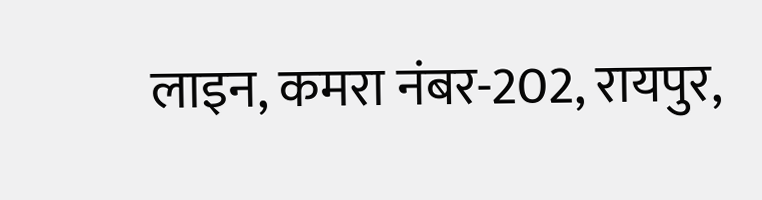लाइन, कमरा नंबर-202, रायपुर,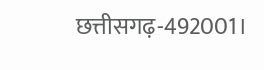छत्तीसगढ़-492001।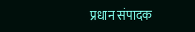प्रधान संपादक